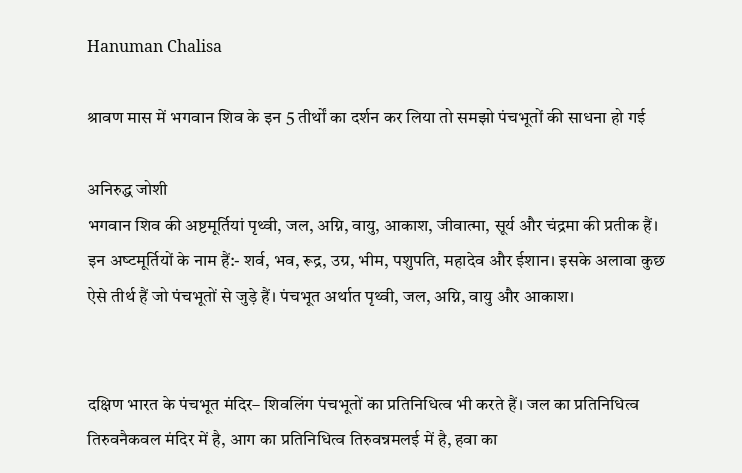Hanuman Chalisa

श्रावण मास में भगवान शिव के इन 5 तीर्थों का दर्शन कर लिया तो समझो पंचभूतों की साधना हो गई

अनिरुद्ध जोशी
भगवान शिव की अष्टमूर्तियां पृथ्वी, जल, अग्नि, वायु, आकाश, जीवात्मा, सूर्य और चंद्रमा की प्रतीक हैं। इन अष्‍टमूर्तियों के नाम हैं:- शर्व, भव, रूद्र, उग्र, भीम, पशुपति, महादेव और ईशान। इसके अलावा कुछ ऐसे तीर्थ हैं जो पंचभूतों से जुड़े हैं। पंचभूत अर्थात पृथ्‍वी, जल, अग्नि, वायु और आकाश।


दक्षिण भारत के पंचभूत मंदिर– शिवलिंग पंचभूतों का प्रतिनिधित्व भी करते हैं। जल का प्रतिनिधित्व तिरुवनैकवल मंदिर में है, आग का प्रतिनिधित्व तिरुवन्नमलई में है, हवा का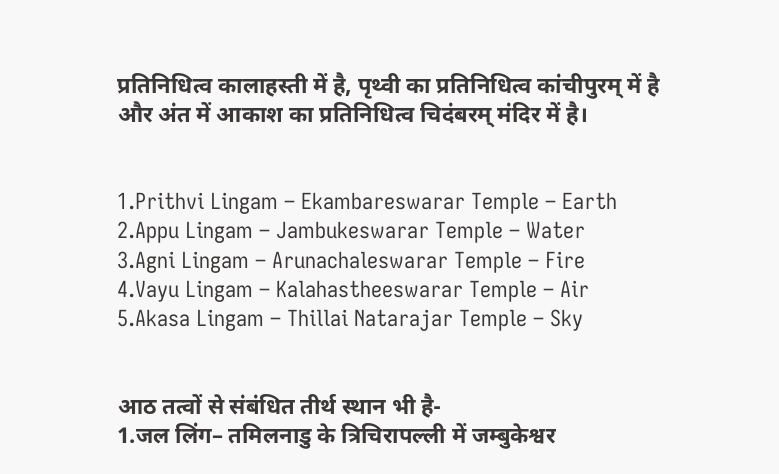प्रतिनिधित्व कालाहस्ती में है, पृथ्वी का प्रतिनिधित्व कांचीपुरम् में है और अंत में आकाश का प्रतिनिधित्व चिदंबरम् मंदिर में है।


1.Prithvi Lingam – Ekambareswarar Temple – Earth
2.Appu Lingam – Jambukeswarar Temple – Water
3.Agni Lingam – Arunachaleswarar Temple – Fire
4.Vayu Lingam – Kalahastheeswarar Temple – Air
5.Akasa Lingam – Thillai Natarajar Temple – Sky


आठ तत्वों से संबंधित तीर्थ स्थान भी है-
1.जल लिंग– तमिलनाडु के त्रिचिरापल्ली में जम्बुकेश्वर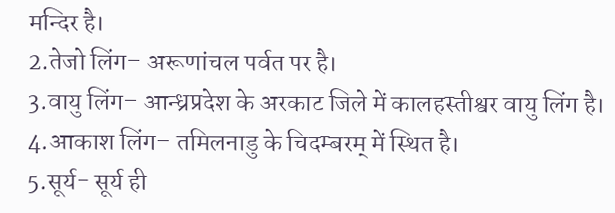मन्दिर है।
2.तेजो लिंग– अरूणांचल पर्वत पर है।
3.वायु लिंग– आन्ध्रप्रदेश के अरकाट जिले में कालहस्तीश्वर वायु लिंग है।
4.आकाश लिंग– तमिलनाडु के चिदम्बरम् में स्थित है।
5.सूर्य- सूर्य ही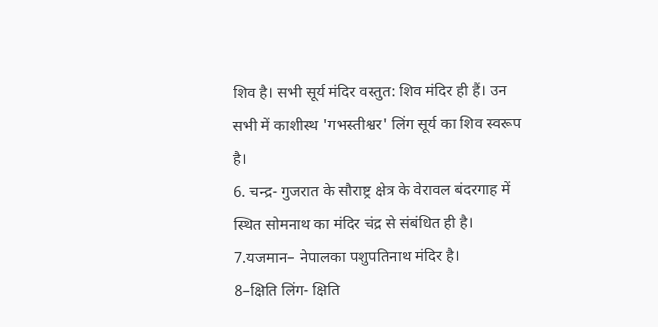शिव है। सभी सूर्य मंदिर वस्तुत: शिव मंदिर ही हैं। उन सभी में काशीस्थ 'गभस्तीश्वर' लिंग सूर्य का शिव स्वरूप है।
6. चन्द्र- गुजरात के सौराष्ट्र क्षेत्र के वेरावल बंदरगाह में स्थित सोमनाथ का मंदिर चंद्र से संबंधित ही है।
7.यजमान– नेपालका पशुपतिनाथ मंदिर है।
8–क्षिति लिंग- क्षिति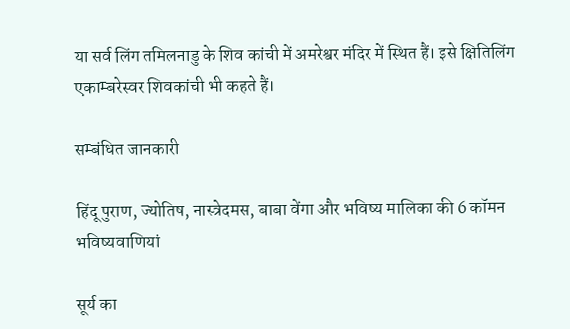या सर्व लिंग तमिलनाडु के शिव कांची में अमरेश्वर मंदिर में स्थित हैं। इसे क्षितिलिंग एकाम्बरेस्वर शिवकांची भी कहते हैं।

सम्बंधित जानकारी

हिंदू पुराण, ज्योतिष, नास्त्रेदमस, बाबा वेंगा और भविष्‍य मालिका की 6 कॉमन भविष्यवाणियां

सूर्य का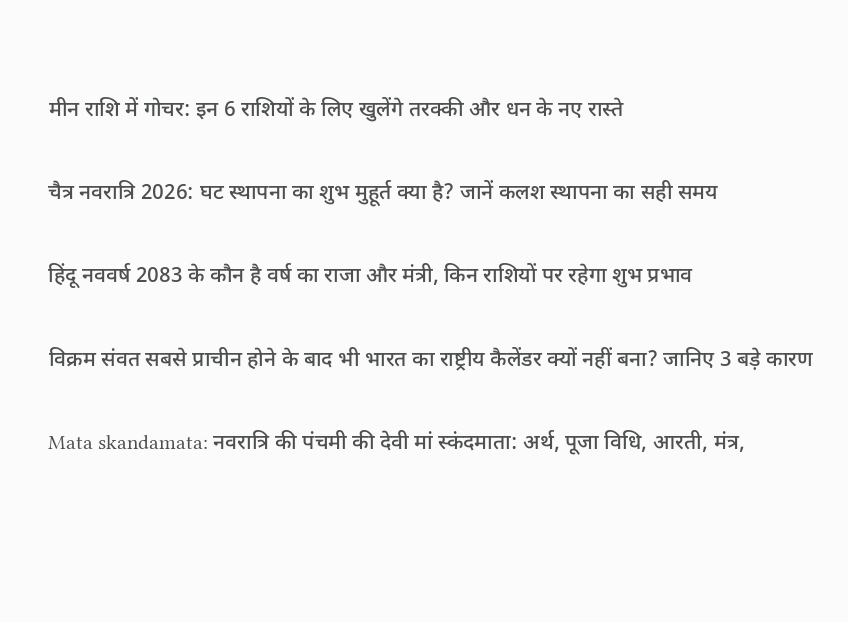मीन राशि में गोचर: इन 6 राशियों के लिए खुलेंगे तरक्की और धन के नए रास्ते

चैत्र नवरात्रि 2026: घट स्थापना का शुभ मुहूर्त क्या है? जानें कलश स्थापना का सही समय

हिंदू नववर्ष 2083 के कौन है वर्ष का राजा और मंत्री, किन राशियों पर रहेगा शुभ प्रभाव

विक्रम संवत सबसे प्राचीन होने के बाद भी भारत का राष्ट्रीय कैलेंडर क्यों नहीं बना? जानिए 3 बड़े कारण

Mata skandamata: नवरात्रि की पंचमी की देवी मां स्कंदमाता: अर्थ, पूजा विधि, आरती, मंत्र,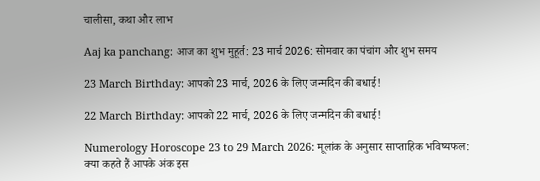चालीसा, कथा और लाभ

Aaj ka panchang: आज का शुभ मुहूर्त: 23 मार्च 2026: सोमवार का पंचांग और शुभ समय

23 March Birthday: आपको 23 मार्च, 2026 के लिए जन्मदिन की बधाई!

22 March Birthday: आपको 22 मार्च, 2026 के लिए जन्मदिन की बधाई!

Numerology Horoscope 23 to 29 March 2026: मूलांक के अनुसार साप्ताहिक भविष्यफल: क्या कहते हैं आपके अंक इस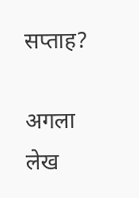सप्ताह?

अगला लेख